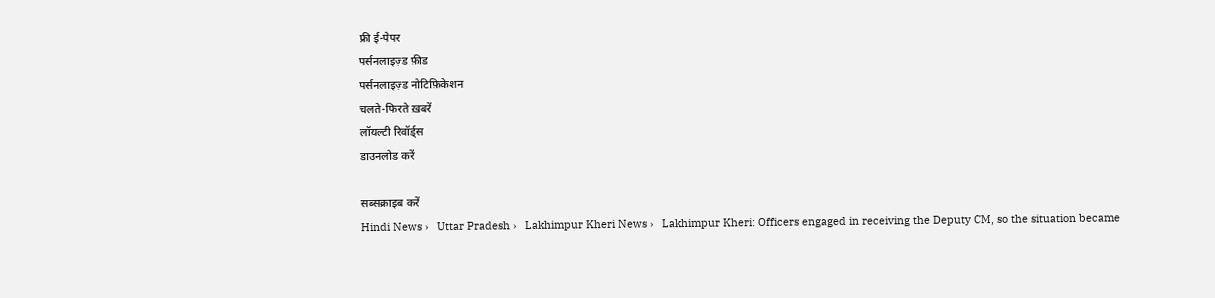फ्री ई-पेपर
पर्सनलाइज़्ड फ़ीड
पर्सनलाइज़्ड नोटिफ़िकेशन
चलते-फिरते ख़बरें
लॉयल्टी रिवॉर्ड्स
डाउनलोड करें

सब्सक्राइब करें
Hindi News ›   Uttar Pradesh ›   Lakhimpur Kheri News ›   Lakhimpur Kheri: Officers engaged in receiving the Deputy CM, so the situation became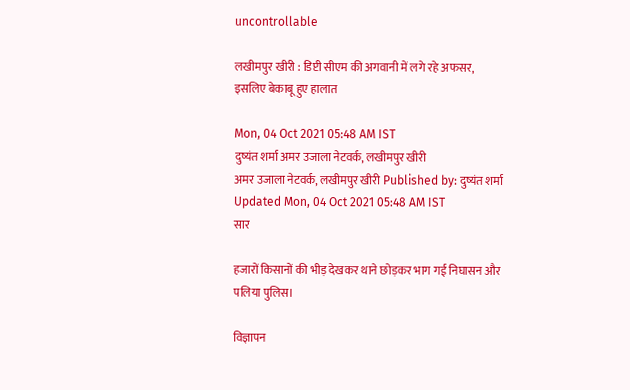uncontrollable

लखीमपुर खीरी : डिप्टी सीएम की अगवानी में लगे रहे अफसर, इसलिए बेकाबू हुए हालात

Mon, 04 Oct 2021 05:48 AM IST
दुष्यंत शर्मा अमर उजाला नेटवर्क, लखीमपुर खीरी
अमर उजाला नेटवर्क, लखीमपुर खीरी Published by: दुष्यंत शर्मा Updated Mon, 04 Oct 2021 05:48 AM IST
सार

हजारों किसानों की भीड़ देखकर थाने छोड़कर भाग गई निघासन और पलिया पुलिस।

विज्ञापन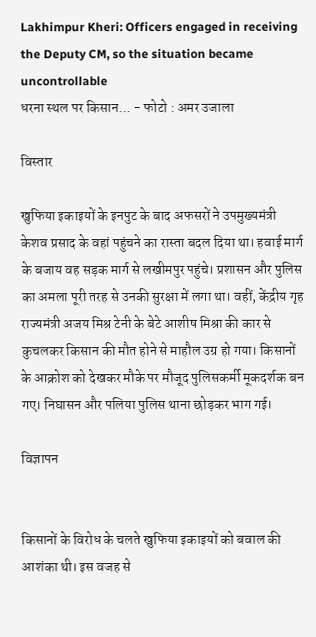Lakhimpur Kheri: Officers engaged in receiving the Deputy CM, so the situation became uncontrollable
धरना स्थल पर किसान... - फोटो : अमर उजाला

विस्तार

खुफिया इकाइयों के इनपुट के बाद अफसरों ने उपमुख्यमंत्री केशव प्रसाद के वहां पहुंचने का रास्ता बदल दिया था। हवाई मार्ग के बजाय वह सड़क मार्ग से लखीमपुर पहुंचे। प्रशासन और पुलिस का अमला पूरी तरह से उनकी सुरक्षा में लगा था। वहीं, केंद्रीय गृह राज्यमंत्री अजय मिश्र टेनी के बेटे आशीष मिश्रा की कार से कुचलकर किसान की मौत होने से माहौल उग्र हो गया। किसानों के आक्रोश को देखकर मौके पर मौजूद पुलिसकर्मी मूकदर्शक बन गए। निघासन और पलिया पुलिस थाना छोड़कर भाग गई।

विज्ञापन


किसानों के विरोध के चलते खुफिया इकाइयों को बवाल की आशंका थी। इस वजह से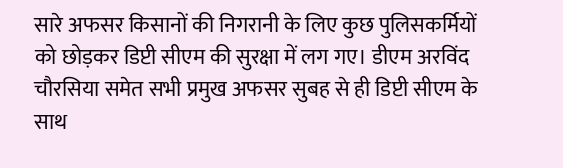सारे अफसर किसानों की निगरानी के लिए कुछ पुलिसकर्मियों को छोड़कर डिप्टी सीएम की सुरक्षा में लग गए। डीएम अरविंद चौरसिया समेत सभी प्रमुख अफसर सुबह से ही डिप्टी सीएम के साथ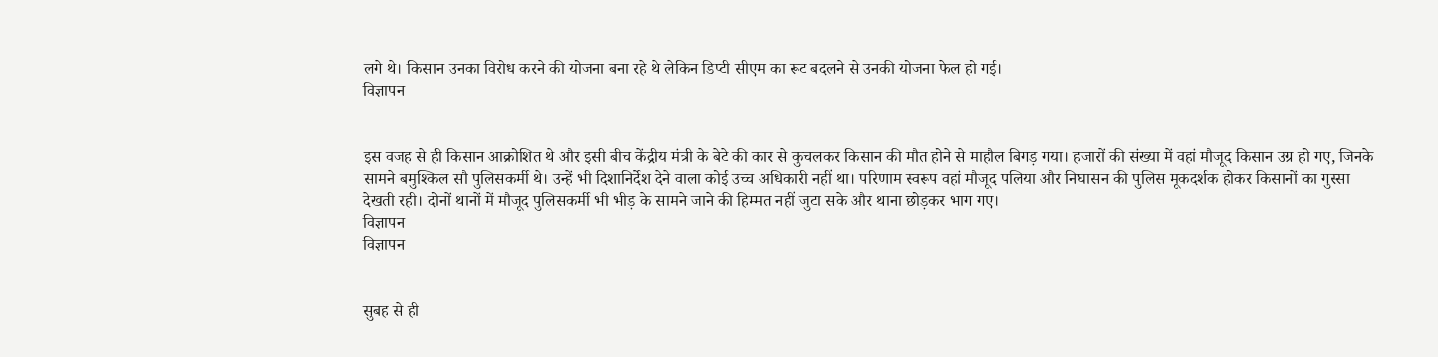लगे थे। किसान उनका विरोध करने की योजना बना रहे थे लेकिन डिप्टी सीएम का रूट बदलने से उनकी योजना फेल हो गई।
विज्ञापन


इस वजह से ही किसान आक्रोशित थे और इसी बीच केंद्रीय मंत्री के बेटे की कार से कुचलकर किसान की मौत होने से माहौल बिगड़ गया। हजारों की संख्या में वहां मौजूद किसान उग्र हो गए, जिनके सामने बमुश्किल सौ पुलिसकर्मी थे। उन्हें भी दिशानिर्देश देने वाला कोई उच्च अधिकारी नहीं था। परिणाम स्वरूप वहां मौजूद पलिया और निघासन की पुलिस मूकदर्शक होकर किसानों का गुस्सा देखती रही। दोनों थानों में मौजूद पुलिसकर्मी भी भीड़ के सामने जाने की हिम्मत नहीं जुटा सके और थाना छोड़कर भाग गए।
विज्ञापन
विज्ञापन


सुबह से ही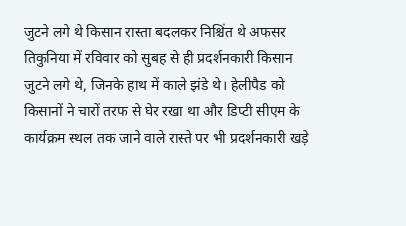जुटने लगे थे किसान रास्ता बदलकर निश्चिंत थे अफसर
तिकुनिया में रविवार को सुबह से ही प्रदर्शनकारी किसान जुटने लगे थे, जिनके हाथ में काले झंडे थे। हेलीपैड को किसानों ने चारों तरफ से घेर रखा था और डिप्टी सीएम के कार्यक्रम स्थल तक जाने वाले रास्ते पर भी प्रदर्शनकारी खड़े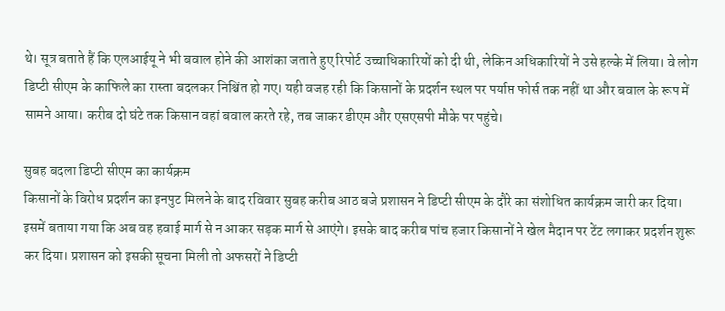थे। सूत्र बताते हैं कि एलआईयू ने भी बवाल होने की आशंका जताते हुए रिपोर्ट उच्चाधिकारियों को दी थी, लेकिन अधिकारियों ने उसे हल्के में लिया। वे लोग डिप्टी सीएम के काफिले का रास्ता बदलकर निश्चिंत हो गए। यही वजह रही कि किसानों के प्रदर्शन स्थल पर पर्याप्त फोर्स तक नहीं था और बवाल के रूप में सामने आया। करीब दो घंटे तक किसान वहां बवाल करते रहे, तब जाकर डीएम और एसएसपी मौके पर पहुंचे।

सुबह बदला डिप्टी सीएम का कार्यक्रम
किसानों के विरोध प्रदर्शन का इनपुट मिलने के बाद रविवार सुबह करीब आठ बजे प्रशासन ने डिप्टी सीएम के दौरे का संशोधित कार्यक्रम जारी कर दिया। इसमें बताया गया कि अब वह हवाई मार्ग से न आकर सड़क मार्ग से आएंगे। इसके बाद करीब पांच हजार किसानों ने खेल मैदान पर टेंट लगाकर प्रदर्शन शुरू कर दिया। प्रशासन को इसकी सूचना मिली तो अफसरों ने डिप्टी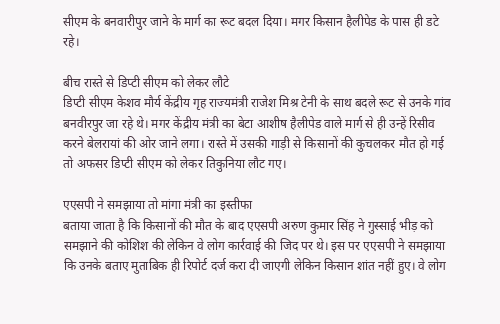सीएम के बनवारीपुर जाने के मार्ग का रूट बदल दिया। मगर किसान हैलीपेड के पास ही डटे रहे।

बीच रास्ते से डिप्टी सीएम को लेकर लौटे
डिप्टी सीएम केशव मौर्य केंद्रीय गृह राज्यमंत्री राजेश मिश्र टेनी के साथ बदले रूट से उनके गांव बनवीरपुर जा रहे थे। मगर केंद्रीय मंत्री का बेटा आशीष हैलीपेड वाले मार्ग से ही उन्हें रिसीव करने बेलरायां की ओर जाने लगा। रास्ते में उसकी गाड़ी से किसानों की कुचलकर मौत हो गई तो अफसर डिप्टी सीएम को लेकर तिकुनिया लौट गए।

एएसपी ने समझाया तो मांगा मंत्री का इस्तीफा
बताया जाता है कि किसानों की मौत के बाद एएसपी अरुण कुमार सिंह ने गुस्साई भीड़ को समझाने की कोशिश की लेकिन वे लोग कार्रवाई की जिद पर थे। इस पर एएसपी ने समझाया कि उनके बताए मुताबिक ही रिपोर्ट दर्ज करा दी जाएगी लेकिन किसान शांत नहीं हुए। वे लोग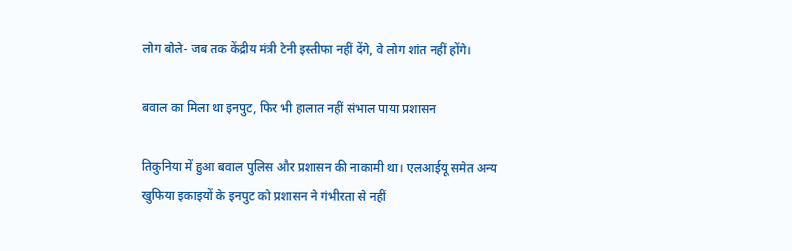लोग बोले- जब तक केंद्रीय मंत्री टेनी इस्तीफा नहीं देंगे, वे लोग शांत नहीं होंगे।

बवाल का मिला था इनपुट, फिर भी हालात नहीं संभाल पाया प्रशासन

तिकुनिया में हुआ बवाल पुलिस और प्रशासन की नाकामी था। एलआईयू समेत अन्य खुफिया इकाइयों के इनपुट को प्रशासन ने गंभीरता से नहीं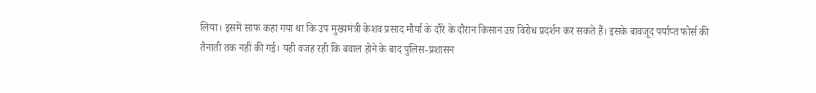लिया। इसमें साफ कहा गया था कि उप मुख्यमंत्री केशव प्रसाद मौर्या के दौरे के दौरान किसान उग्र विरोध प्रदर्शन कर सकते हैं। इसके बावजूद पर्याप्त फोर्स की तैनाती तक नहीं की गई। यही वजह रही कि बवाल होने के बाद पुलिस-प्रशासन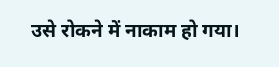उसे रोकने में नाकाम हो गया।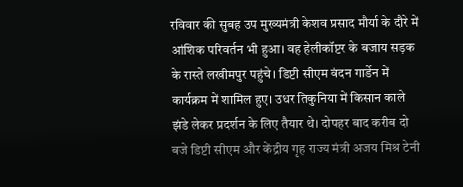रविवार की सुबह उप मुख्यमंत्री केशव प्रसाद मौर्या के दौरे में आंशिक परिवर्तन भी हुआ। वह हेलीकॉप्टर के बजाय सड़क के रास्ते लखीमपुर पहुंचे। डिप्टी सीएम वंदन गार्डेन में कार्यक्रम में शामिल हुए। उधर तिकुनिया में किसान काले झंडे लेकर प्रदर्शन के लिए तैयार थे। दोपहर बाद करीब दो बजे डिप्टी सीएम और केंद्रीय गृह राज्य मंत्री अजय मिश्र टेनी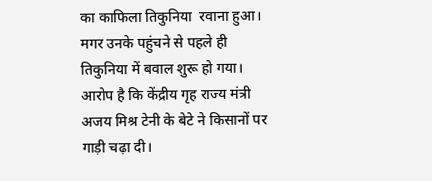का काफिला तिकुनिया  रवाना हुआ। मगर उनके पहुंचने से पहले ही तिकुनिया में बवाल शुरू हो गया। आरोप है कि केंद्रीय गृह राज्य मंत्री अजय मिश्र टेनी के बेटे ने किसानों पर गाड़ी चढ़ा दी।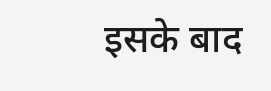इसके बाद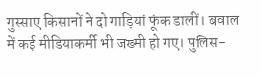गुस्साए किसानों ने दो गाड़ियां फूंक डालीं। बवाल में कई मीडियाकर्मी भी जख्मी हो गए। पुलिस-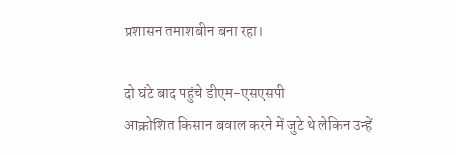प्रशासन तमाशबीन बना रहा।

दो घंटे बाद पहुंचे डीएम-एसएसपी
आक्रोशित किसान बवाल करने में जुटे थे लेकिन उन्हें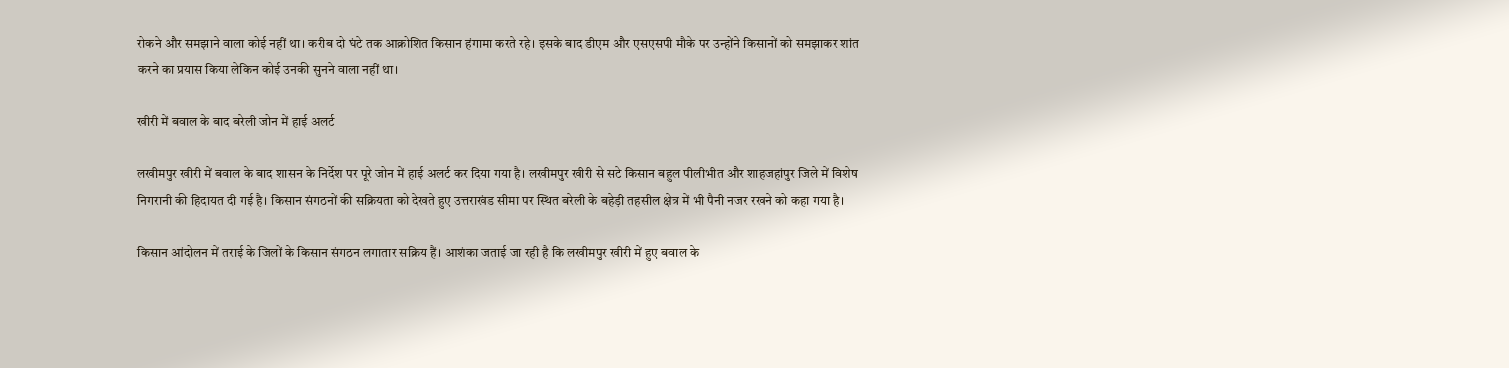रोकने और समझाने वाला कोई नहीं था। करीब दो घंटे तक आक्रोशित किसान हंगामा करते रहे। इसके बाद डीएम और एसएसपी मौके पर उन्होंने किसानों को समझाकर शांत करने का प्रयास किया लेकिन कोई उनकी सुनने वाला नहीं था।

खीरी में बवाल के बाद बरेली जोन में हाई अलर्ट

लखीमपुर खीरी में बवाल के बाद शासन के निर्देश पर पूरे जोन में हाई अलर्ट कर दिया गया है। लखीमपुर खीरी से सटे किसान बहुल पीलीभीत और शाहजहांपुर जिले में विशेष निगरानी की हिदायत दी गई है। किसान संगठनों की सक्रियता को देखते हुए उत्तराखंड सीमा पर स्थित बरेली के बहेड़ी तहसील क्षेत्र में भी पैनी नजर रखने को कहा गया है।

किसान आंदोलन में तराई के जिलों के किसान संगठन लगातार सक्रिय हैं। आशंका जताई जा रही है कि लखीमपुर खीरी में हुए बवाल के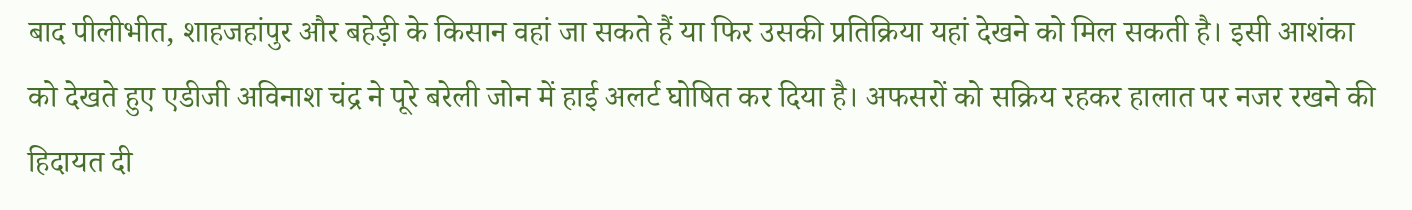बाद पीलीभीत, शाहजहांपुर और बहेड़ी के किसान वहां जा सकते हैं या फिर उसकी प्रतिक्रिया यहां देखने को मिल सकती है। इसी आशंका को देखते हुए एडीजी अविनाश चंद्र ने पूरे बरेली जोन में हाई अलर्ट घोषित कर दिया है। अफसरों को सक्रिय रहकर हालात पर नजर रखने की हिदायत दी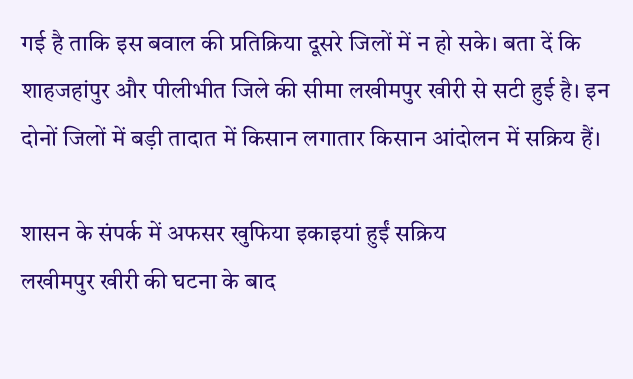गई है ताकि इस बवाल की प्रतिक्रिया दूसरे जिलों में न हो सके। बता दें कि शाहजहांपुर और पीलीभीत जिले की सीमा लखीमपुर खीरी से सटी हुई है। इन दोनों जिलों में बड़ी तादात में किसान लगातार किसान आंदोलन में सक्रिय हैं।

शासन के संपर्क में अफसर खुफिया इकाइयां हुईं सक्रिय
लखीमपुर खीरी की घटना के बाद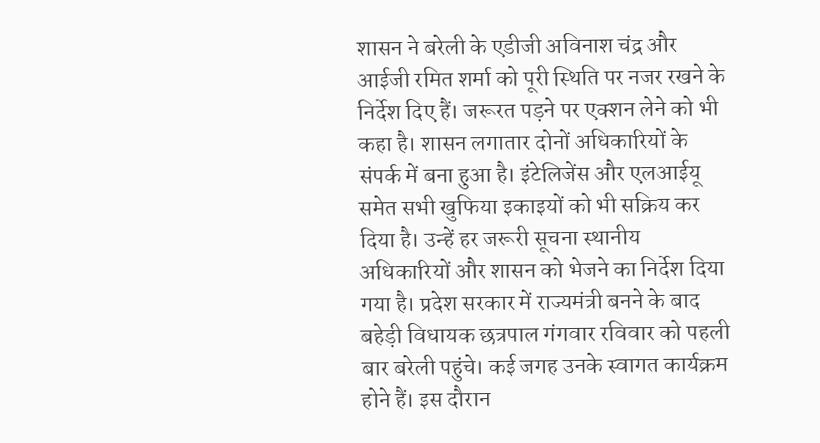शासन ने बरेली के एडीजी अविनाश चंद्र और आईजी रमित शर्मा को पूरी स्थिति पर नजर रखने के निर्देश दिए हैं। जरूरत पड़ने पर एक्शन लेने को भी कहा है। शासन लगातार दोनों अधिकारियों के संपर्क में बना हुआ है। इंटेलिजेंस और एलआईयू समेत सभी खुफिया इकाइयों को भी सक्रिय कर दिया है। उन्हें हर जरूरी सूचना स्थानीय अधिकारियों और शासन को भेजने का निर्देश दिया गया है। प्रदेश सरकार में राज्यमंत्री बनने के बाद बहेड़ी विधायक छत्रपाल गंगवार रविवार को पहली बार बरेली पहुंचे। कई जगह उनके स्वागत कार्यक्रम होने हैं। इस दौरान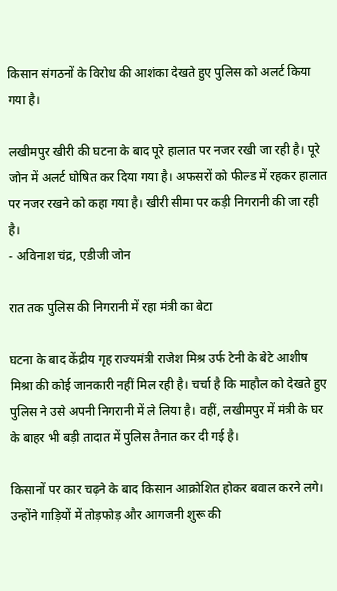किसान संगठनों के विरोध की आशंका देखते हुए पुलिस को अलर्ट किया गया है।

लखीमपुर खीरी की घटना के बाद पूरे हालात पर नजर रखी जा रही है। पूरे जोन में अलर्ट घोषित कर दिया गया है। अफसरों को फील्ड में रहकर हालात पर नजर रखने को कहा गया है। खीरी सीमा पर कड़ी निगरानी की जा रही है।
- अविनाश चंद्र, एडीजी जोन

रात तक पुलिस की निगरानी में रहा मंत्री का बेटा

घटना के बाद केंद्रीय गृह राज्यमंत्री राजेश मिश्र उर्फ टेनी के बेटे आशीष मिश्रा की कोई जानकारी नहीं मिल रही है। चर्चा है कि माहौल को देखते हुए पुलिस ने उसे अपनी निगरानी में ले लिया है। वहीं, लखीमपुर में मंत्री के घर के बाहर भी बड़ी तादात में पुलिस तैनात कर दी गई है।

किसानों पर कार चढ़ने के बाद किसान आक्रोशित होकर बवाल करने लगे। उन्होंने गाड़ियों में तोड़फोड़ और आगजनी शुरू की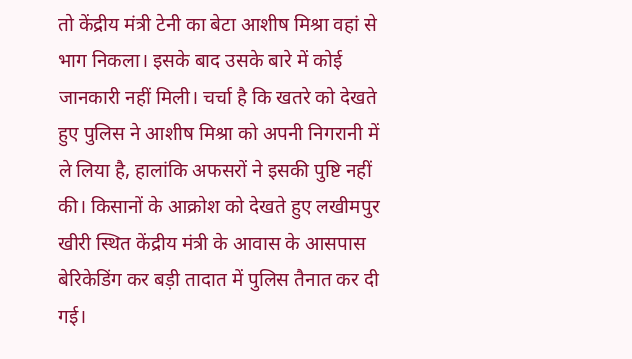तो केंद्रीय मंत्री टेनी का बेटा आशीष मिश्रा वहां से भाग निकला। इसके बाद उसके बारे में कोई जानकारी नहीं मिली। चर्चा है कि खतरे को देखते हुए पुलिस ने आशीष मिश्रा को अपनी निगरानी में ले लिया है, हालांकि अफसरों ने इसकी पुष्टि नहीं की। किसानों के आक्रोश को देखते हुए लखीमपुर खीरी स्थित केंद्रीय मंत्री के आवास के आसपास बेरिकेडिंग कर बड़ी तादात में पुलिस तैनात कर दी गई।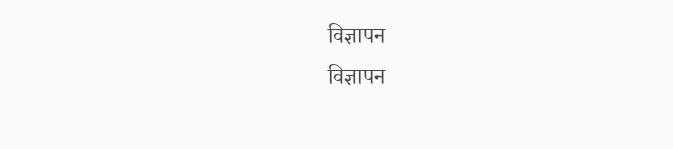विज्ञापन
विज्ञापन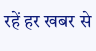रहें हर खबर से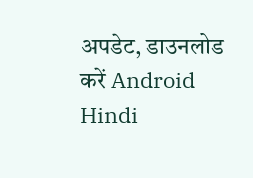अपडेट, डाउनलोड करें Android Hindi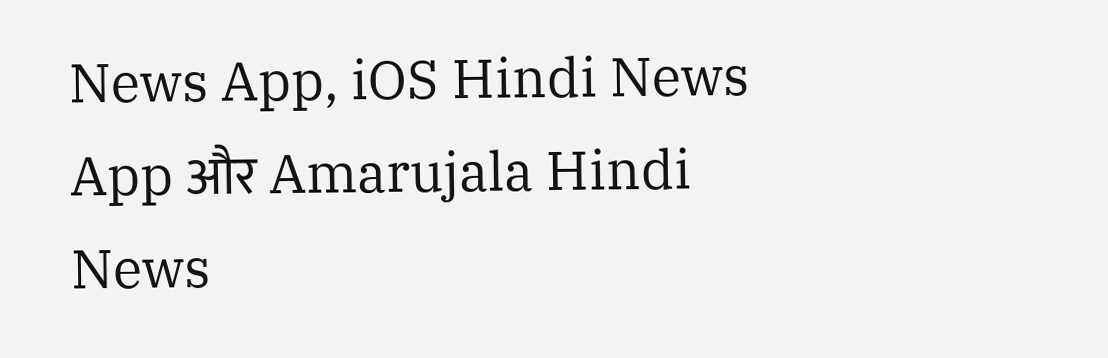News App, iOS Hindi News App और Amarujala Hindi News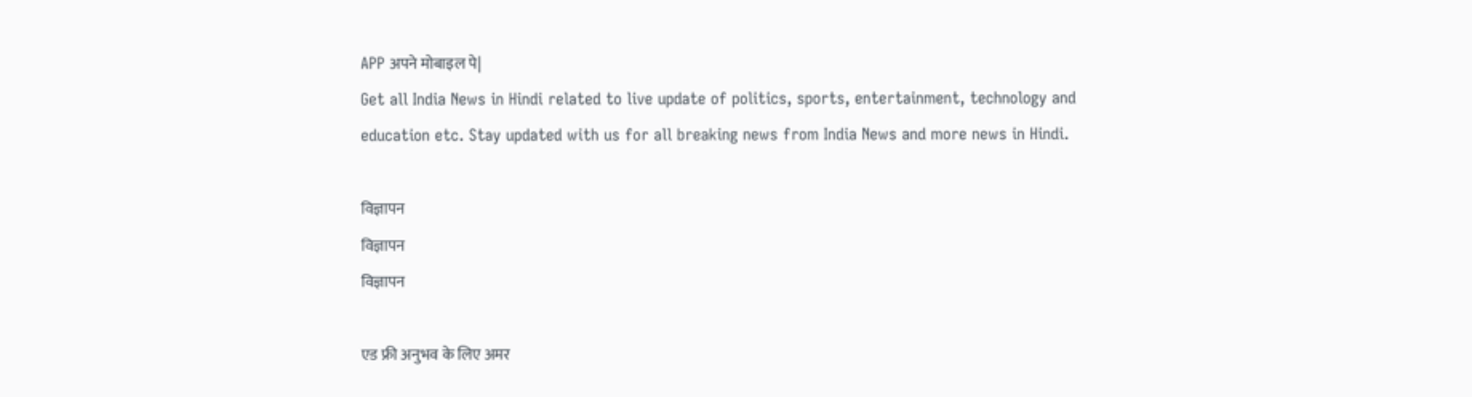APP अपने मोबाइल पे|
Get all India News in Hindi related to live update of politics, sports, entertainment, technology and education etc. Stay updated with us for all breaking news from India News and more news in Hindi.

विज्ञापन
विज्ञापन
विज्ञापन

एड फ्री अनुभव के लिए अमर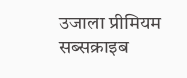उजाला प्रीमियम सब्सक्राइब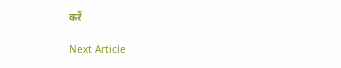करें

Next Article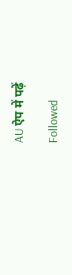AU ऐप में पढ़ें

Followed